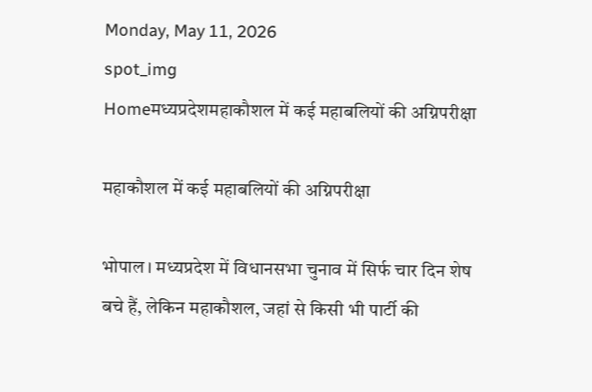Monday, May 11, 2026
spot_img
Homeमध्यप्रदेशमहाकौशल में कई महाबलियों की अग्निपरीक्षा

महाकौशल में कई महाबलियों की अग्निपरीक्षा

भोपाल। मध्यप्रदेश में विधानसभा चुनाव में सिर्फ चार दिन शेष बचे हैं, लेकिन महाकौशल, जहां से किसी भी पार्टी की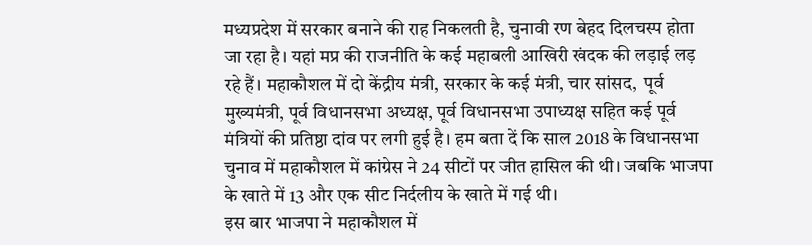मध्यप्रदेश में सरकार बनाने की राह निकलती है, चुनावी रण बेहद दिलचस्प होता जा रहा है। यहां मप्र की राजनीति के कई महाबली आखिरी खंदक की लड़ाई लड़ रहे हैं। महाकौशल में दो केंद्रीय मंत्री, सरकार के कई मंत्री, चार सांसद,  पूर्व मुख्यमंत्री, पूर्व विधानसभा अध्यक्ष, पूर्व विधानसभा उपाध्यक्ष सहित कई पूर्व मंत्रियों की प्रतिष्ठा दांव पर लगी हुई है। हम बता दें कि साल 2018 के विधानसभा चुनाव में महाकौशल में कांग्रेस ने 24 सीटों पर जीत हासिल की थी। जबकि भाजपा के खाते में 13 और एक सीट निर्दलीय के खाते में गई थी।
इस बार भाजपा ने महाकौशल में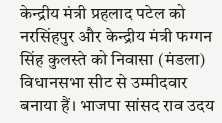केन्द्रीय मंत्री प्रहलाद पटेल को नरसिंहपुर और केन्द्रीय मंत्री फग्गन सिंह कुलस्ते को निवासा (मंडला) विधानसभा सीट से उम्मीदवार बनाया हैं। भाजपा सांसद राव उदय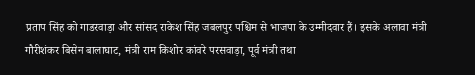प्रताप सिंह को गाडरवाड़ा और सांसद राकेश सिंह जबलपुर पश्चिम से भाजपा के उम्मीदवार हैं। इसके अलावा मंत्री गौरीशंकर बिसेन बालाघाट, मंत्री राम किशोर कांवरे परसवाड़ा, पूर्व मंत्री तथा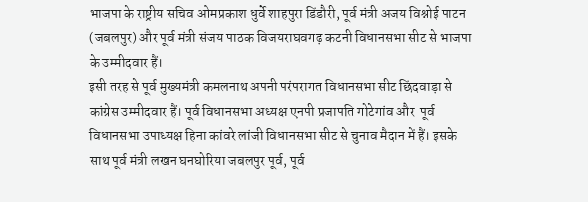भाजपा के राष्ट्रीय सचिव ओमप्रकाश धुर्वे शाहपुरा डिंडौरी, पूर्व मंत्री अजय विश्नोई पाटन (जबलपुर) और पूर्व मंत्री संजय पाठक विजयराघवगढ़ कटनी विधानसभा सीट से भाजपा के उम्मीदवार हैं।
इसी तरह से पूर्व मुख्यमंत्री कमलनाथ अपनी परंपरागत विधानसभा सीट छिंदवाड़ा से कांग्रेस उम्मीदवार हैं। पूर्व विधानसभा अध्यक्ष एनपी प्रजापति गोटेगांव और  पूर्व विधानसभा उपाध्यक्ष हिना कांवरे लांजी विधानसभा सीट से चुनाव मैदान में हैं। इसके साथ पूर्व मंत्री लखन घनघोरिया जबलपुर पूर्व, पूर्व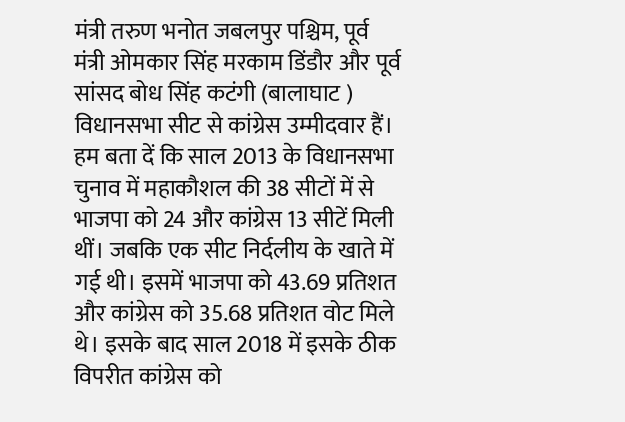मंत्री तरुण भनोत जबलपुर पश्चिम, पूर्व मंत्री ओमकार सिंह मरकाम डिंडौर और पूर्व सांसद बोध सिंह कटंगी (बालाघाट ) विधानसभा सीट से कांग्रेस उम्मीदवार हैं।
हम बता दें कि साल 2013 के विधानसभा चुनाव में महाकौशल की 38 सीटों में से भाजपा को 24 और कांग्रेस 13 सीटें मिली थीं। जबकि एक सीट निर्दलीय के खाते में गई थी। इसमें भाजपा को 43.69 प्रतिशत और कांग्रेस को 35.68 प्रतिशत वोट मिले थे। इसके बाद साल 2018 में इसके ठीक विपरीत कांग्रेस को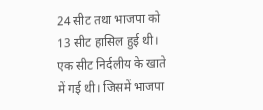24 सीट तथा भाजपा को 13 सीट हासिल हुई थी। एक सीट निर्दलीय के खाते में गई थी। जिसमें भाजपा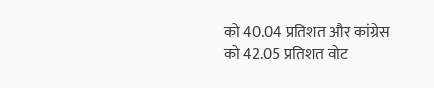को 40.04 प्रतिशत और कांग्रेस को 42.05 प्रतिशत वोट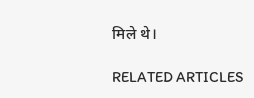मिले थे।

RELATED ARTICLES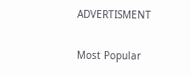ADVERTISMENT

Most Popular